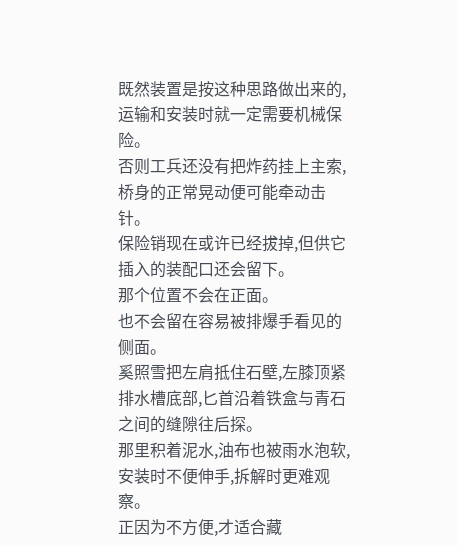既然装置是按这种思路做出来的,运输和安装时就一定需要机械保险。
否则工兵还没有把炸药挂上主索,桥身的正常晃动便可能牵动击针。
保险销现在或许已经拔掉,但供它插入的装配口还会留下。
那个位置不会在正面。
也不会留在容易被排爆手看见的侧面。
奚照雪把左肩抵住石壁,左膝顶紧排水槽底部,匕首沿着铁盒与青石之间的缝隙往后探。
那里积着泥水,油布也被雨水泡软,安装时不便伸手,拆解时更难观察。
正因为不方便,才适合藏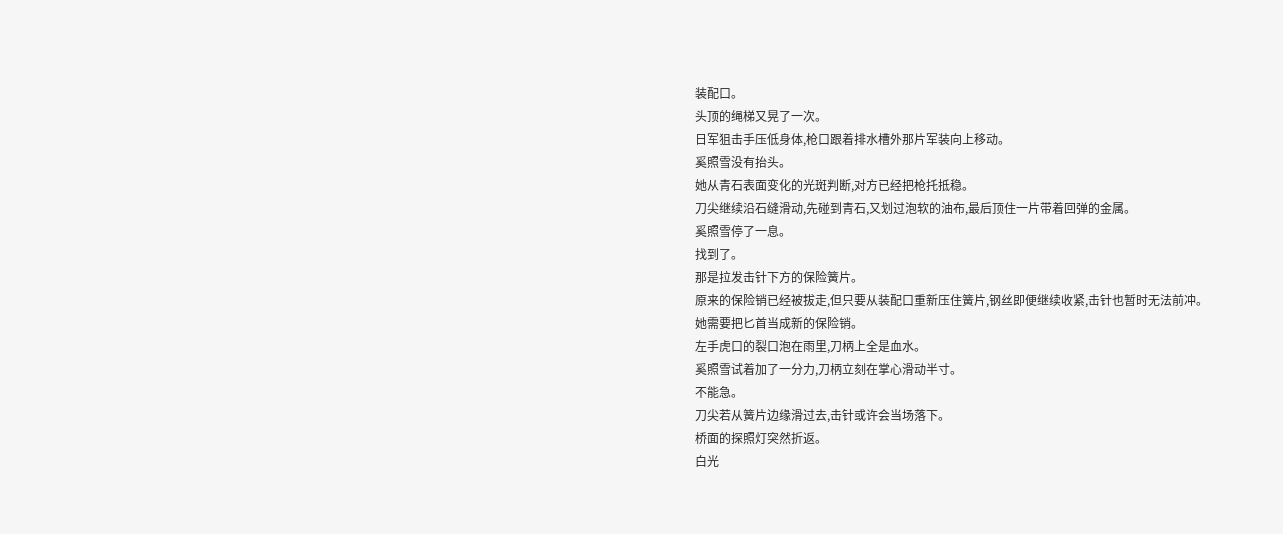装配口。
头顶的绳梯又晃了一次。
日军狙击手压低身体,枪口跟着排水槽外那片军装向上移动。
奚照雪没有抬头。
她从青石表面变化的光斑判断,对方已经把枪托抵稳。
刀尖继续沿石缝滑动,先碰到青石,又划过泡软的油布,最后顶住一片带着回弹的金属。
奚照雪停了一息。
找到了。
那是拉发击针下方的保险簧片。
原来的保险销已经被拔走,但只要从装配口重新压住簧片,钢丝即便继续收紧,击针也暂时无法前冲。
她需要把匕首当成新的保险销。
左手虎口的裂口泡在雨里,刀柄上全是血水。
奚照雪试着加了一分力,刀柄立刻在掌心滑动半寸。
不能急。
刀尖若从簧片边缘滑过去,击针或许会当场落下。
桥面的探照灯突然折返。
白光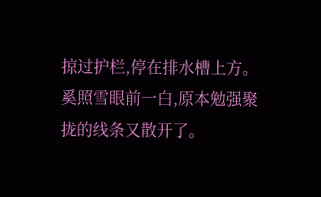掠过护栏,停在排水槽上方。
奚照雪眼前一白,原本勉强聚拢的线条又散开了。